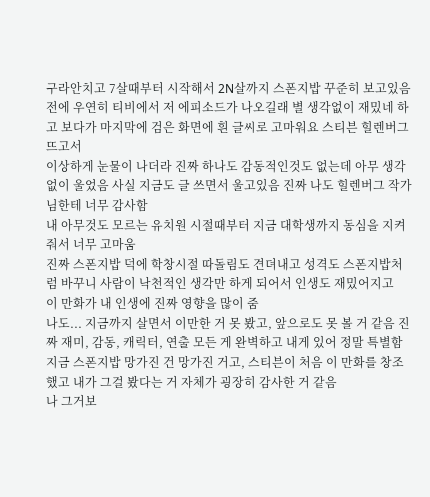구라안치고 7살때부터 시작해서 2N살까지 스폰지밥 꾸준히 보고있음
전에 우연히 티비에서 저 에피소드가 나오길래 별 생각없이 재밌네 하고 보다가 마지막에 검은 화면에 흰 글씨로 고마워요 스티븐 힐렌버그 뜨고서
이상하게 눈물이 나더라 진짜 하나도 감동적인것도 없는데 아무 생각없이 울었음 사실 지금도 글 쓰면서 울고있음 진짜 나도 힐렌버그 작가님한테 너무 감사함
내 아무것도 모르는 유치원 시절때부터 지금 대학생까지 동심을 지켜줘서 너무 고마움
진짜 스폰지밥 덕에 학창시절 따돌림도 견뎌내고 성격도 스폰지밥처럼 바꾸니 사람이 낙천적인 생각만 하게 되어서 인생도 재밌어지고
이 만화가 내 인생에 진짜 영향을 많이 줌
나도... 지금까지 살면서 이만한 거 못 봤고, 앞으로도 못 볼 거 같음 진짜 재미, 감동, 캐릭터, 연출 모든 게 완벽하고 내게 있어 정말 특별함 지금 스폰지밥 망가진 건 망가진 거고, 스티븐이 처음 이 만화를 창조했고 내가 그걸 봤다는 거 자체가 굉장히 감사한 거 같음
나 그거보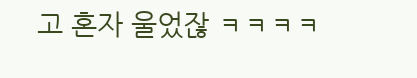고 혼자 울었잖 ㅋㅋㅋㅋ